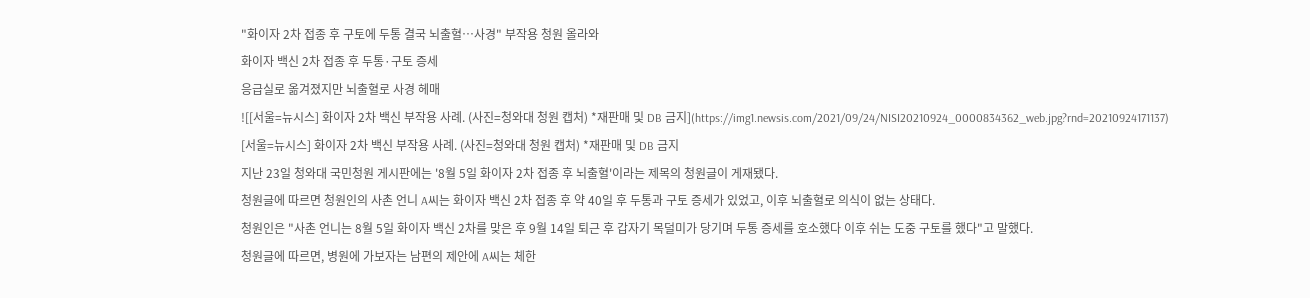"화이자 2차 접종 후 구토에 두통 결국 뇌출혈…사경" 부작용 청원 올라와
화이자 백신 2차 접종 후 두통·구토 증세
응급실로 옮겨졌지만 뇌출혈로 사경 헤매
![[서울=뉴시스] 화이자 2차 백신 부작용 사례. (사진=청와대 청원 캡처) *재판매 및 DB 금지](https://img1.newsis.com/2021/09/24/NISI20210924_0000834362_web.jpg?rnd=20210924171137)
[서울=뉴시스] 화이자 2차 백신 부작용 사례. (사진=청와대 청원 캡처) *재판매 및 DB 금지
지난 23일 청와대 국민청원 게시판에는 '8월 5일 화이자 2차 접종 후 뇌출혈'이라는 제목의 청원글이 게재됐다.
청원글에 따르면 청원인의 사촌 언니 A씨는 화이자 백신 2차 접종 후 약 40일 후 두통과 구토 증세가 있었고, 이후 뇌출혈로 의식이 없는 상태다.
청원인은 "사촌 언니는 8월 5일 화이자 백신 2차를 맞은 후 9월 14일 퇴근 후 갑자기 목덜미가 당기며 두통 증세를 호소했다 이후 쉬는 도중 구토를 했다"고 말했다.
청원글에 따르면, 병원에 가보자는 남편의 제안에 A씨는 체한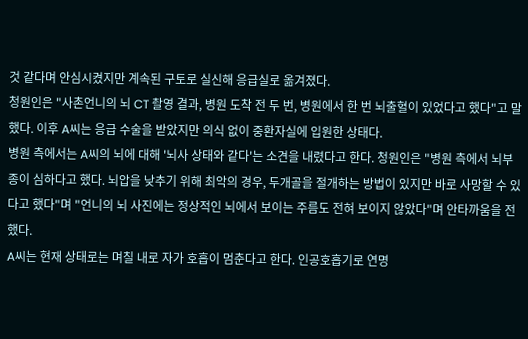것 같다며 안심시켰지만 계속된 구토로 실신해 응급실로 옮겨졌다.
청원인은 "사촌언니의 뇌 CT 촬영 결과, 병원 도착 전 두 번, 병원에서 한 번 뇌출혈이 있었다고 했다"고 말했다. 이후 A씨는 응급 수술을 받았지만 의식 없이 중환자실에 입원한 상태다.
병원 측에서는 A씨의 뇌에 대해 '뇌사 상태와 같다'는 소견을 내렸다고 한다. 청원인은 "병원 측에서 뇌부종이 심하다고 했다. 뇌압을 낮추기 위해 최악의 경우, 두개골을 절개하는 방법이 있지만 바로 사망할 수 있다고 했다"며 "언니의 뇌 사진에는 정상적인 뇌에서 보이는 주름도 전혀 보이지 않았다"며 안타까움을 전했다.
A씨는 현재 상태로는 며칠 내로 자가 호흡이 멈춘다고 한다. 인공호흡기로 연명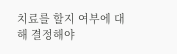치료를 할지 여부에 대해 결정해야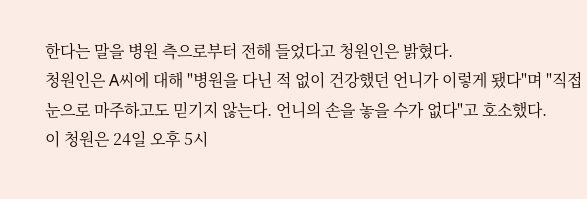한다는 말을 병원 측으로부터 전해 들었다고 청원인은 밝혔다.
청원인은 A씨에 대해 "병원을 다닌 적 없이 건강했던 언니가 이렇게 됐다"며 "직접 눈으로 마주하고도 믿기지 않는다. 언니의 손을 놓을 수가 없다"고 호소했다.
이 청원은 24일 오후 5시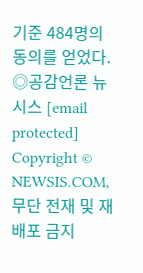기준 484명의 동의를 얻었다.
◎공감언론 뉴시스 [email protected]
Copyright © NEWSIS.COM, 무단 전재 및 재배포 금지